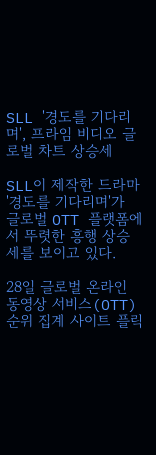SLL '경도를 기다리며', 프라임 비디오 글로벌 차트 상승세

SLL이 제작한 드라마 '경도를 기다리며'가 글로벌 OTT 플랫폼에서 뚜렷한 흥행 상승세를 보이고 있다.

28일 글로벌 온라인 동영상 서비스(OTT) 순위 집계 사이트 플릭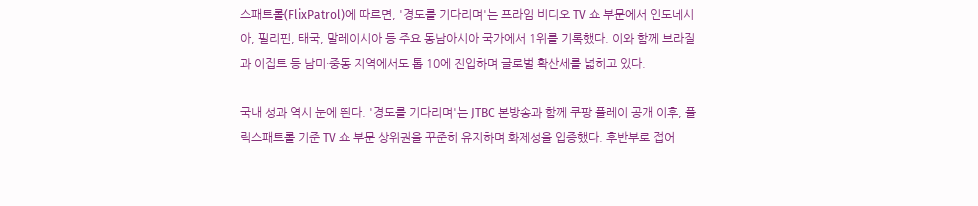스패트롤(FlixPatrol)에 따르면, '경도를 기다리며'는 프라임 비디오 TV 쇼 부문에서 인도네시아, 필리핀, 태국, 말레이시아 등 주요 동남아시아 국가에서 1위를 기록했다. 이와 함께 브라질과 이집트 등 남미·중동 지역에서도 톱 10에 진입하며 글로벌 확산세를 넓히고 있다.

국내 성과 역시 눈에 띈다. '경도를 기다리며'는 JTBC 본방송과 함께 쿠팡 플레이 공개 이후, 플릭스패트롤 기준 TV 쇼 부문 상위권을 꾸준히 유지하며 화제성을 입증했다. 후반부로 접어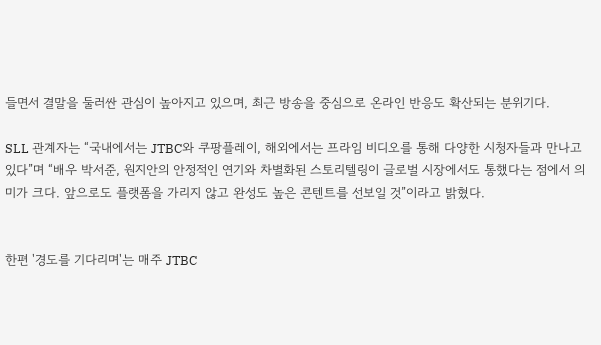들면서 결말을 둘러싼 관심이 높아지고 있으며, 최근 방송을 중심으로 온라인 반응도 확산되는 분위기다.

SLL 관계자는 “국내에서는 JTBC와 쿠팡플레이, 해외에서는 프라임 비디오를 통해 다양한 시청자들과 만나고 있다”며 “배우 박서준, 원지안의 안정적인 연기와 차별화된 스토리텔링이 글로벌 시장에서도 통했다는 점에서 의미가 크다. 앞으로도 플랫폼을 가리지 않고 완성도 높은 콘텐트를 선보일 것”이라고 밝혔다.


한편 '경도를 기다리며'는 매주 JTBC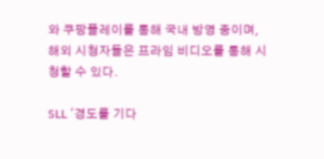와 쿠팡플레이를 통해 국내 방영 중이며, 해외 시청자들은 프라임 비디오를 통해 시청할 수 있다.

SLL '경도를 기다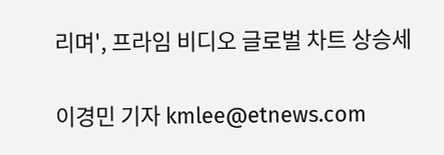리며', 프라임 비디오 글로벌 차트 상승세

이경민 기자 kmlee@etnews.com